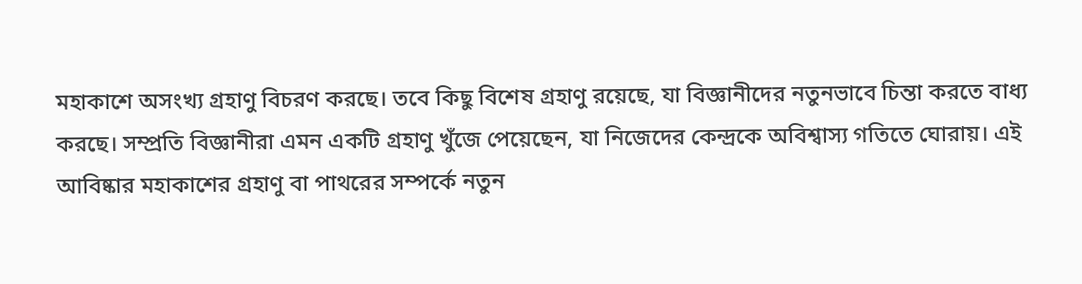মহাকাশে অসংখ্য গ্রহাণু বিচরণ করছে। তবে কিছু বিশেষ গ্রহাণু রয়েছে, যা বিজ্ঞানীদের নতুনভাবে চিন্তা করতে বাধ্য করছে। সম্প্রতি বিজ্ঞানীরা এমন একটি গ্রহাণু খুঁজে পেয়েছেন, যা নিজেদের কেন্দ্রকে অবিশ্বাস্য গতিতে ঘোরায়। এই আবিষ্কার মহাকাশের গ্রহাণু বা পাথরের সম্পর্কে নতুন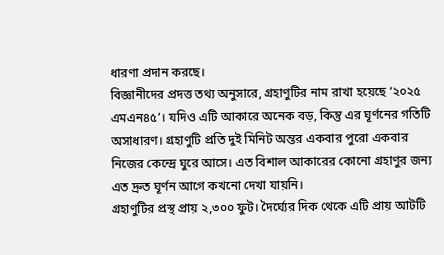ধারণা প্রদান করছে।
বিজ্ঞানীদের প্রদত্ত তথ্য অনুসারে, গ্রহাণুটির নাম রাখা হয়েছে ‘২০২৫ এমএন৪৫’। যদিও এটি আকারে অনেক বড়, কিন্তু এর ঘূর্ণনের গতিটি অসাধারণ। গ্রহাণুটি প্রতি দুই মিনিট অন্তর একবার পুরো একবার নিজের কেন্দ্রে ঘুরে আসে। এত বিশাল আকারের কোনো গ্রহাণুর জন্য এত দ্রুত ঘূর্ণন আগে কখনো দেখা যায়নি।
গ্রহাণুটির প্রস্থ প্রায় ২,৩০০ ফুট। দৈর্ঘ্যের দিক থেকে এটি প্রায় আটটি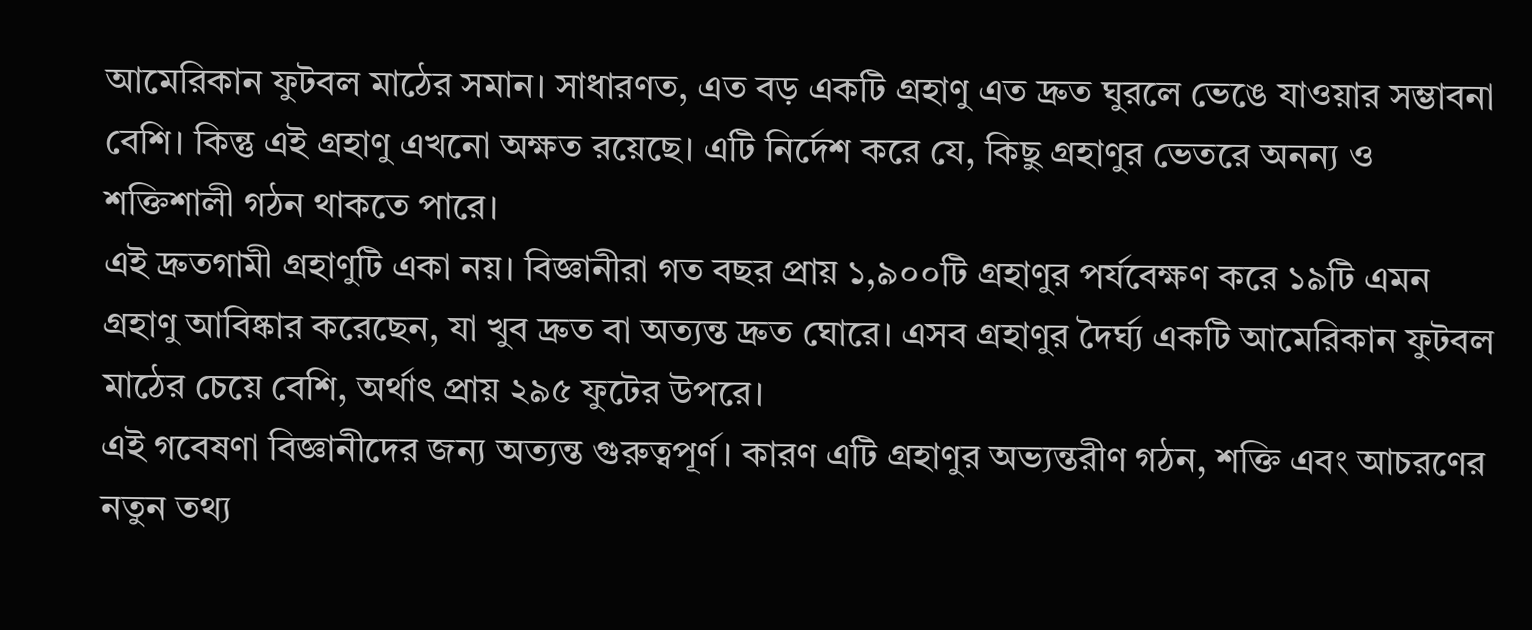আমেরিকান ফুটবল মাঠের সমান। সাধারণত, এত বড় একটি গ্রহাণু এত দ্রুত ঘুরলে ভেঙে যাওয়ার সম্ভাবনা বেশি। কিন্তু এই গ্রহাণু এখনো অক্ষত রয়েছে। এটি নির্দেশ করে যে, কিছু গ্রহাণুর ভেতরে অনন্য ও শক্তিশালী গঠন থাকতে পারে।
এই দ্রুতগামী গ্রহাণুটি একা নয়। বিজ্ঞানীরা গত বছর প্রায় ১,৯০০টি গ্রহাণুর পর্যবেক্ষণ করে ১৯টি এমন গ্রহাণু আবিষ্কার করেছেন, যা খুব দ্রুত বা অত্যন্ত দ্রুত ঘোরে। এসব গ্রহাণুর দৈর্ঘ্য একটি আমেরিকান ফুটবল মাঠের চেয়ে বেশি, অর্থাৎ প্রায় ২৯৫ ফুটের উপরে।
এই গবেষণা বিজ্ঞানীদের জন্য অত্যন্ত গুরুত্বপূর্ণ। কারণ এটি গ্রহাণুর অভ্যন্তরীণ গঠন, শক্তি এবং আচরণের নতুন তথ্য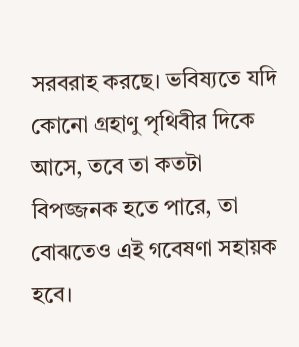সরবরাহ করছে। ভবিষ্যতে যদি কোনো গ্রহাণু পৃথিবীর দিকে আসে, তবে তা কতটা বিপজ্জনক হতে পারে, তা বোঝতেও এই গবেষণা সহায়ক হবে।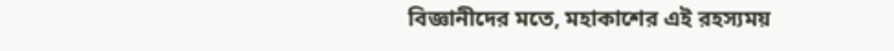বিজ্ঞানীদের মতে, মহাকাশের এই রহস্যময়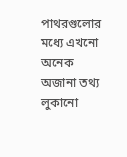পাথরগুলোর মধ্যে এখনো অনেক অজানা তথ্য লুকানো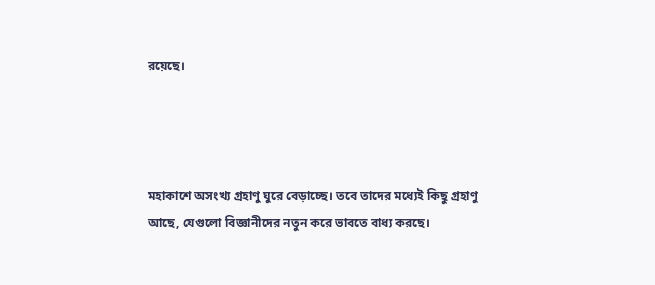রয়েছে।




মহাকাশে অসংখ্য গ্রহাণু ঘুরে বেড়াচ্ছে। তবে তাদের মধ্যেই কিছু গ্রহাণু আছে, যেগুলো বিজ্ঞানীদের নতুন করে ভাবতে বাধ্য করছে।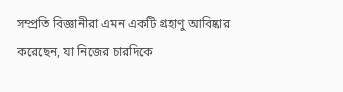সম্প্রতি বিজ্ঞানীরা এমন একটি গ্রহাণু আবিষ্কার করেছেন, যা নিজের চারদিকে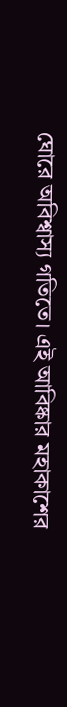ঘোরে অবিশ্বাস্য গতিতে। এই আবিষ্কার মহাকাশের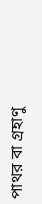পাথর বা গ্রহাণু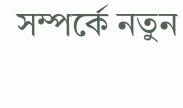সম্পর্কে নতুন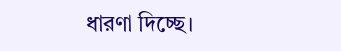ধারণা দিচ্ছে।